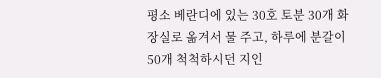평소 베란디에 있는 30호 토분 30개 화장실로 옮겨서 물 주고, 하루에 분갈이 50개 척척하시던 지인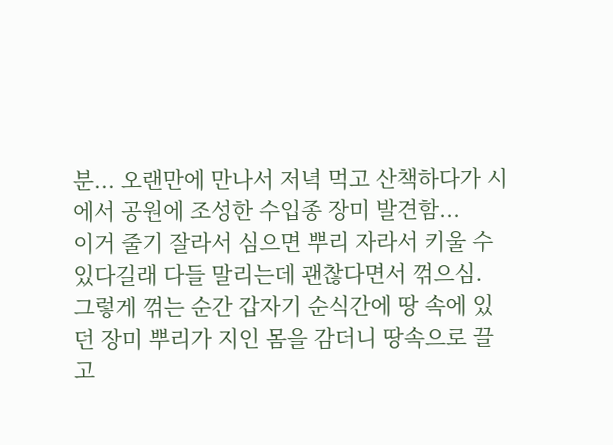분... 오랜만에 만나서 저녁 먹고 산책하다가 시에서 공원에 조성한 수입종 장미 발견함...
이거 줄기 잘라서 심으면 뿌리 자라서 키울 수 있다길래 다들 말리는데 괜찮다면서 꺾으심.
그렇게 꺾는 순간 갑자기 순식간에 땅 속에 있던 장미 뿌리가 지인 몸을 감더니 땅속으로 끌고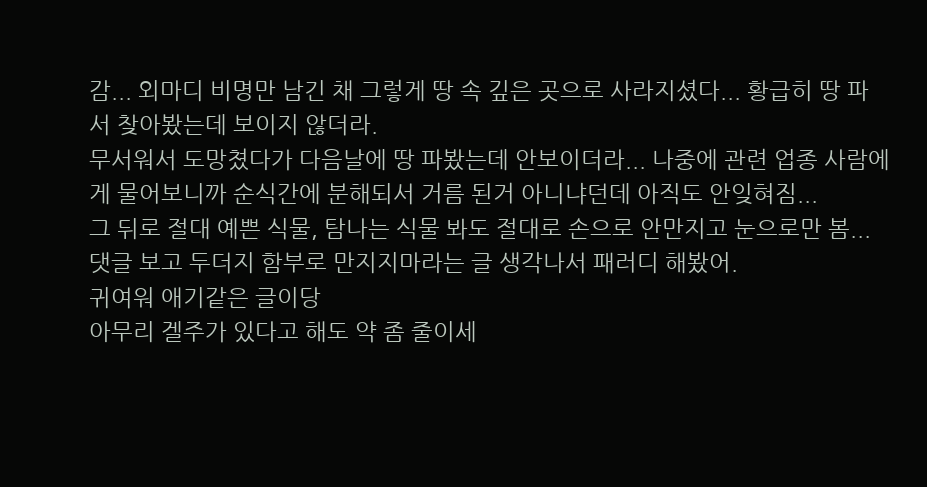감... 외마디 비명만 남긴 채 그렇게 땅 속 깊은 곳으로 사라지셨다... 황급히 땅 파서 찾아봤는데 보이지 않더라.
무서워서 도망쳤다가 다음날에 땅 파봤는데 안보이더라... 나중에 관련 업종 사람에게 물어보니까 순식간에 분해되서 거름 된거 아니냐던데 아직도 안잊혀짐...
그 뒤로 절대 예쁜 식물, 탐나는 식물 봐도 절대로 손으로 안만지고 눈으로만 봄...
댓글 보고 두더지 함부로 만지지마라는 글 생각나서 패러디 해봤어.
귀여워 애기같은 글이당
아무리 겔주가 있다고 해도 약 좀 줄이세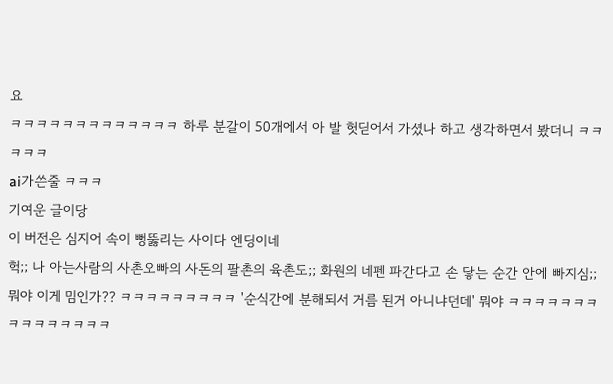요
ㅋㅋㅋㅋㅋㅋㅋㅋㅋㅋㅋㅋㅋ 하루 분갈이 50개에서 아 발 헛딛어서 가셨나 하고 생각하면서 봤더니 ㅋㅋㅋㅋㅋ
ai가쓴줄 ㅋㅋㅋ
기여운 글이당
이 버전은 심지어 속이 뻥뚫리는 사이다 엔딩이네
헉;; 나 아는사람의 사촌오빠의 사돈의 팔촌의 육촌도;; 화원의 네펜 파간다고 손 닿는 순간 안에 빠지심;;
뭐야 이게 밈인가?? ㅋㅋㅋㅋㅋㅋㅋㅋㅋ '순식간에 분해되서 거름 된거 아니냐던데' 뭐야 ㅋㅋㅋㅋㅋㅋㅋㅋㅋㅋㅋㅋㅋㅋㅋ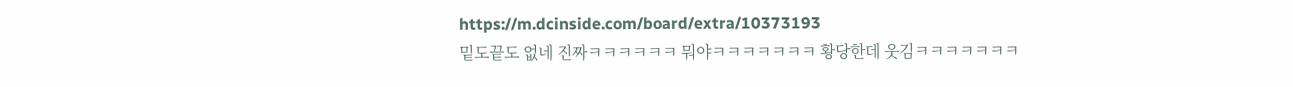https://m.dcinside.com/board/extra/10373193
밑도끝도 없네 진짜ㅋㅋㅋㅋㅋㅋ 뭐야ㅋㅋㅋㅋㅋㅋㅋ 황당한데 웃김ㅋㅋㅋㅋㅋㅋㅋ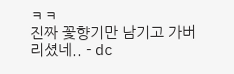ㅋㅋ
진짜 꽃향기만 남기고 가버리셨네.. - dc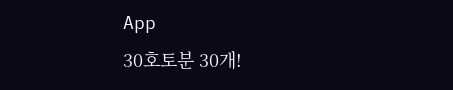App
30호토분 30개!